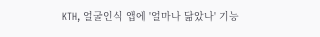KTH, 얼굴인식 앱에 '얼마나 닮았나' 기능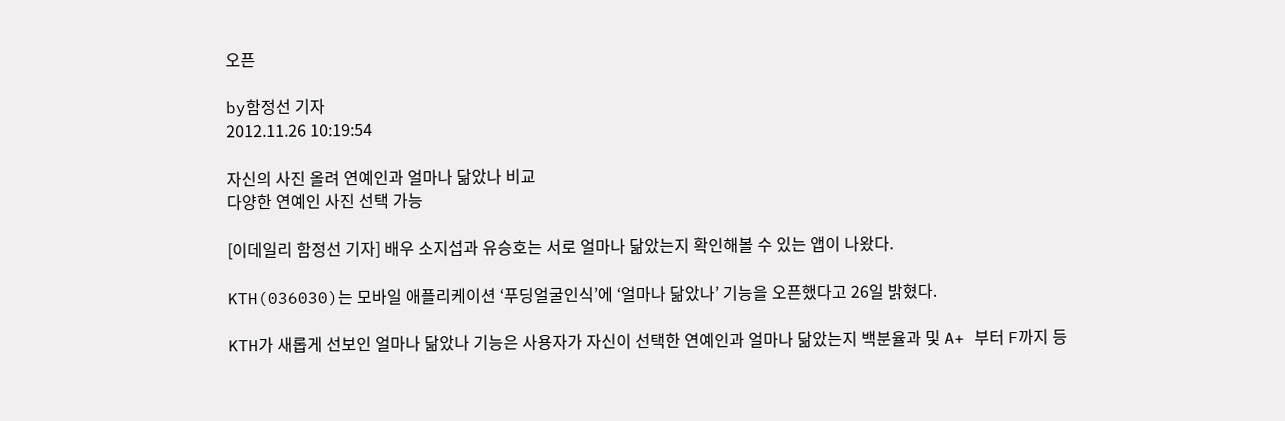오픈

by함정선 기자
2012.11.26 10:19:54

자신의 사진 올려 연예인과 얼마나 닮았나 비교
다양한 연예인 사진 선택 가능

[이데일리 함정선 기자] 배우 소지섭과 유승호는 서로 얼마나 닮았는지 확인해볼 수 있는 앱이 나왔다.

KTH(036030)는 모바일 애플리케이션 ‘푸딩얼굴인식’에 ‘얼마나 닮았나’ 기능을 오픈했다고 26일 밝혔다.

KTH가 새롭게 선보인 얼마나 닮았나 기능은 사용자가 자신이 선택한 연예인과 얼마나 닮았는지 백분율과 및 A+ 부터 F까지 등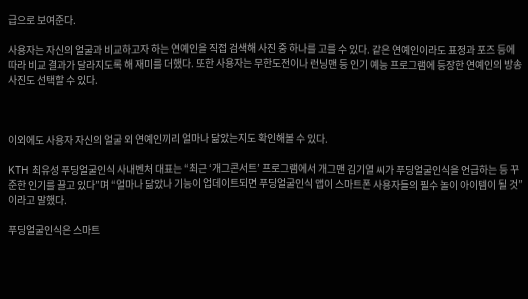급으로 보여준다.

사용자는 자신의 얼굴과 비교하고자 하는 연예인을 직접 검색해 사진 중 하나를 고를 수 있다. 같은 연예인이라도 표정과 포즈 등에 따라 비교 결과가 달라지도록 해 재미를 더했다. 또한 사용자는 무한도전이나 런닝맨 등 인기 예능 프로그램에 등장한 연예인의 방송 사진도 선택할 수 있다.



이외에도 사용자 자신의 얼굴 외 연예인끼리 얼마나 닮았는지도 확인해볼 수 있다.

KTH 최유성 푸딩얼굴인식 사내벤처 대표는 “최근 ‘개그콘서트’ 프로그램에서 개그맨 김기열 씨가 푸딩얼굴인식을 언급하는 등 꾸준한 인기를 끌고 있다”며 “얼마나 닮았나 기능이 업데이트되면 푸딩얼굴인식 앱이 스마트폰 사용자들의 필수 놀이 아이템이 될 것”이라고 말했다.

푸딩얼굴인식은 스마트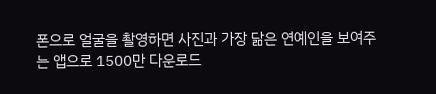폰으로 얼굴을 촬영하면 사진과 가장 닮은 연예인을 보여주는 앱으로 1500만 다운로드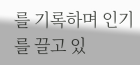를 기록하며 인기를 끌고 있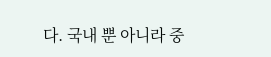다. 국내 뿐 아니라 중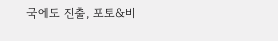국에도 진출, 포토&비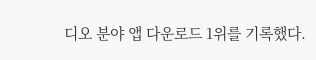디오 분야 앱 다운로드 1위를 기록했다.